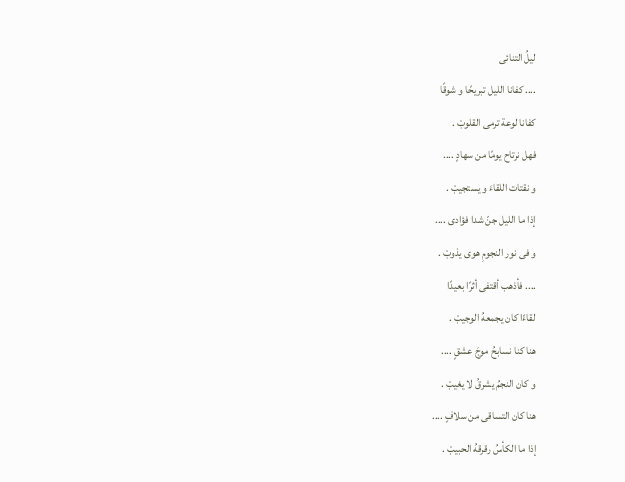ليلُ التنائى
.... كفانا الليل تبريحًا و شوقًا
كفانا لوعة ترمى القلوبْ .
فهل نرتاح يومًا من سهادٍ ....
و نقتات اللقاءَ و يستجيبْ .
إذا ما الليل جنّ شدا فؤادى ....
و فى نور النجومِ هوى يذوبْ .
.... فأذهب أقتفى أثرًا بعيدًا
لقاءًا كان يجمعهُ الوجيبْ .
هنا كنا نسابحُ موجَ عشقٍ ....
و كان النجمُ يشرقُ لا يغيبْ .
هنا كان التساقى من سلافٍ ....
إذا ما الكأسُ رقرقهُ الحبيبْ .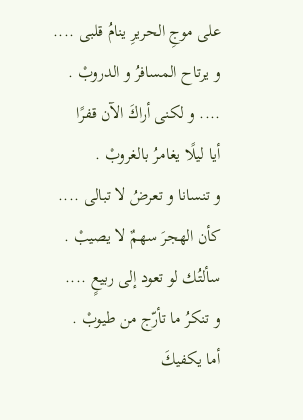على موجِ الحريرِ ينامُ قلبى ....
و يرتاح المسافرُ و الدروبْ .
.... و لكنى أراكَ الآن قفرًا
أيا ليلًا يغامرُ بالغروبْ .
و تنسانا و تعرضُ لا تبالى ....
كأن الهجرَ سهمٌ لا يصيبْ .
سألتُك لو تعود إلى ربيعٍ ....
و تنكرُ ما تأرّج من طيوبْ .
أما يكفيكَ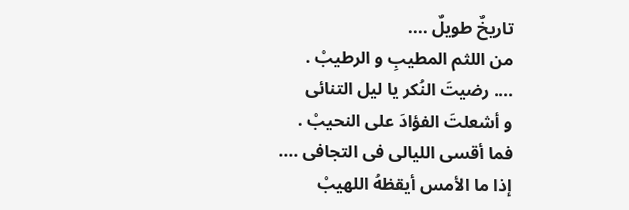تاريخٌ طويلٌ ....
من اللثم المطيبِ و الرطيبْ .
.... رضيتَ النُكر يا ليل التنائى
و أشعلتَ الفؤادَ على النحيبْ .
فما أقسى الليالى فى التجافى ....
إذا ما الأمس أيقظهُ اللهيبْ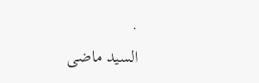.
السيد ماضى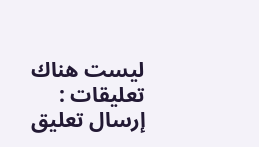ليست هناك تعليقات :
إرسال تعليق